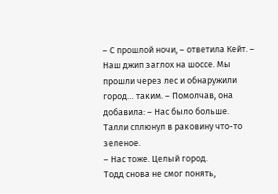– С прошлой ночи, – ответила Кейт. – Наш джип заглох на шоссе. Мы прошли через лес и обнаружили город… таким. – Помолчав, она добавила: – Нас было больше.
Талли сплюнул в раковину что-то зеленое.
– Нас тоже. Целый город.
Тодд снова не смог понять,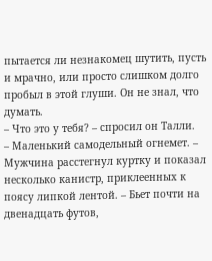пытается ли незнакомец шутить, пусть и мрачно, или просто слишком долго пробыл в этой глуши. Он не знал, что думать.
– Что это у тебя? – спросил он Талли.
– Маленький самодельный огнемет. – Мужчина расстегнул куртку и показал несколько канистр, приклеенных к поясу липкой лентой. – Бьет почти на двенадцать футов,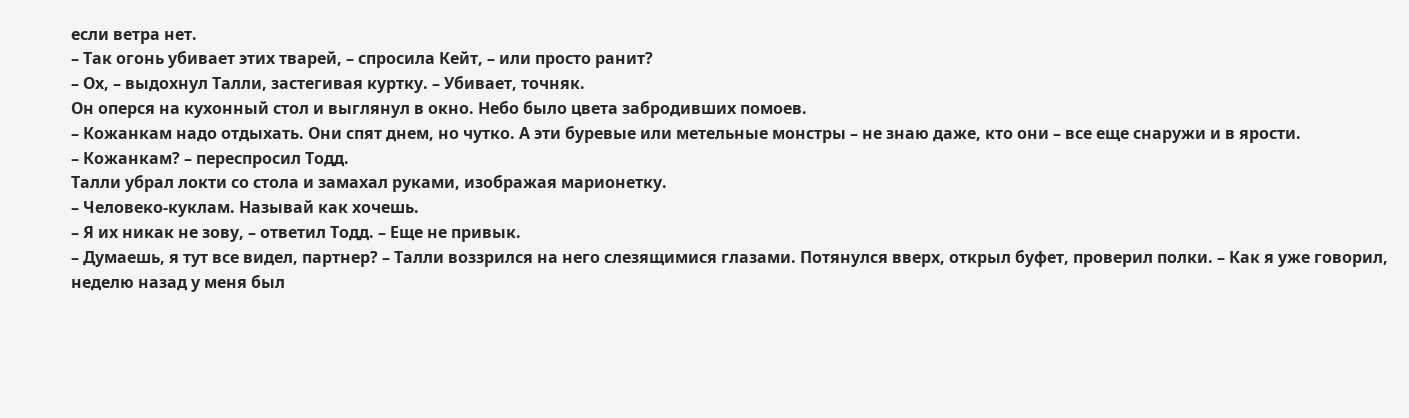если ветра нет.
– Так огонь убивает этих тварей, – спросила Кейт, – или просто ранит?
– Ох, – выдохнул Талли, застегивая куртку. – Убивает, точняк.
Он оперся на кухонный стол и выглянул в окно. Небо было цвета забродивших помоев.
– Кожанкам надо отдыхать. Они спят днем, но чутко. А эти буревые или метельные монстры – не знаю даже, кто они – все еще снаружи и в ярости.
– Кожанкам? – переспросил Тодд.
Талли убрал локти со стола и замахал руками, изображая марионетку.
– Человеко-куклам. Называй как хочешь.
– Я их никак не зову, – ответил Тодд. – Еще не привык.
– Думаешь, я тут все видел, партнер? – Талли воззрился на него слезящимися глазами. Потянулся вверх, открыл буфет, проверил полки. – Как я уже говорил, неделю назад у меня был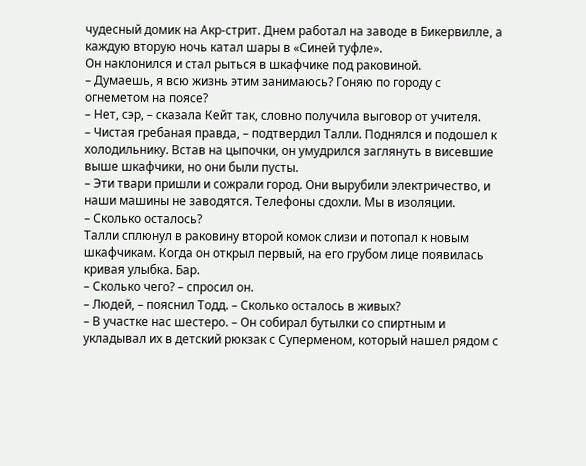чудесный домик на Акр-стрит. Днем работал на заводе в Бикервилле, а каждую вторую ночь катал шары в «Синей туфле».
Он наклонился и стал рыться в шкафчике под раковиной.
– Думаешь, я всю жизнь этим занимаюсь? Гоняю по городу с огнеметом на поясе?
– Нет, сэр, – сказала Кейт так, словно получила выговор от учителя.
– Чистая гребаная правда, – подтвердил Талли. Поднялся и подошел к холодильнику. Встав на цыпочки, он умудрился заглянуть в висевшие выше шкафчики, но они были пусты.
– Эти твари пришли и сожрали город. Они вырубили электричество, и наши машины не заводятся. Телефоны сдохли. Мы в изоляции.
– Сколько осталось?
Талли сплюнул в раковину второй комок слизи и потопал к новым шкафчикам. Когда он открыл первый, на его грубом лице появилась кривая улыбка. Бар.
– Сколько чего? – спросил он.
– Людей, – пояснил Тодд. – Сколько осталось в живых?
– В участке нас шестеро. – Он собирал бутылки со спиртным и укладывал их в детский рюкзак с Суперменом, который нашел рядом с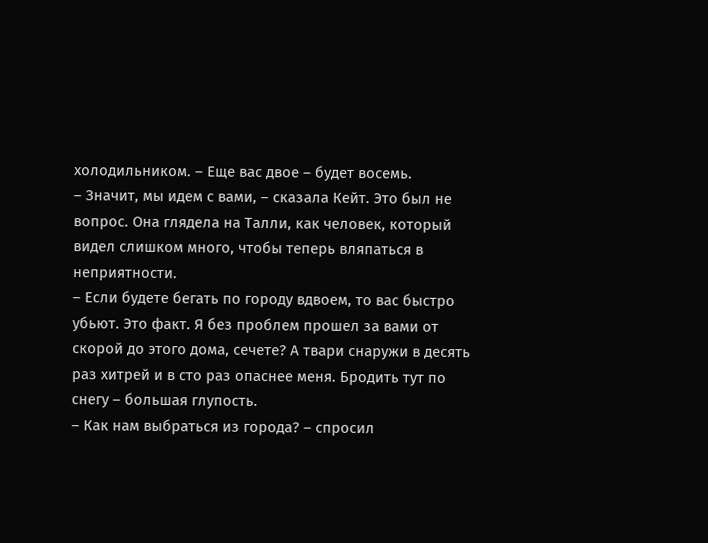холодильником. – Еще вас двое – будет восемь.
– Значит, мы идем с вами, – сказала Кейт. Это был не вопрос. Она глядела на Талли, как человек, который видел слишком много, чтобы теперь вляпаться в неприятности.
– Если будете бегать по городу вдвоем, то вас быстро убьют. Это факт. Я без проблем прошел за вами от скорой до этого дома, сечете? А твари снаружи в десять раз хитрей и в сто раз опаснее меня. Бродить тут по снегу – большая глупость.
– Как нам выбраться из города? – спросил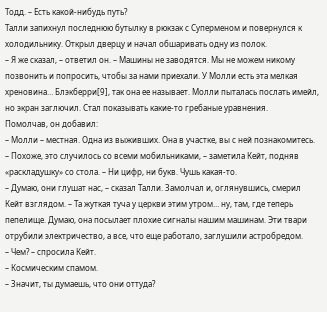Тодд. – Есть какой-нибудь путь?
Талли запихнул последнюю бутылку в рюкзак с Суперменом и повернулся к холодильнику. Открыл дверцу и начал обшаривать одну из полок.
– Я же сказал, – ответил он. – Машины не заводятся. Мы не можем никому позвонить и попросить, чтобы за нами приехали. У Молли есть эта мелкая хреновина… Блэкберри[9], так она ее называет. Молли пыталась послать имейл, но экран заглючил. Стал показывать какие-то гребаные уравнения.
Помолчав, он добавил:
– Молли – местная. Одна из выживших. Она в участке, вы с ней познакомитесь.
– Похоже, это случилось со всеми мобильниками, – заметила Кейт, подняв «раскладушку» со стола. – Ни цифр, ни букв. Чушь какая-то.
– Думаю, они глушат нас, – сказал Талли. Замолчал и, оглянувшись, смерил Кейт взглядом. – Та жуткая туча у церкви этим утром… ну, там, где теперь пепелище. Думаю, она посылает плохие сигналы нашим машинам. Эти твари отрубили электричество, а все, что еще работало, заглушили астробредом.
– Чем? – спросила Кейт.
– Космическим спамом.
– Значит, ты думаешь, что они оттуда?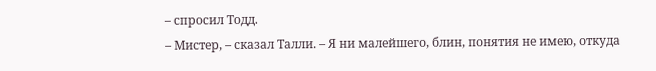– спросил Тодд.
– Мистер, – сказал Талли. – Я ни малейшего, блин, понятия не имею, откуда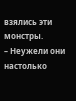взялись эти монстры.
– Неужели они настолько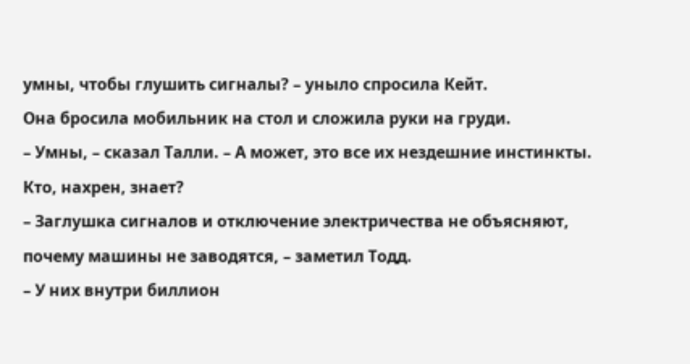умны, чтобы глушить сигналы? – уныло спросила Кейт.
Она бросила мобильник на стол и сложила руки на груди.
– Умны, – сказал Талли. – А может, это все их нездешние инстинкты. Кто, нахрен, знает?
– Заглушка сигналов и отключение электричества не объясняют, почему машины не заводятся, – заметил Тодд.
– У них внутри биллион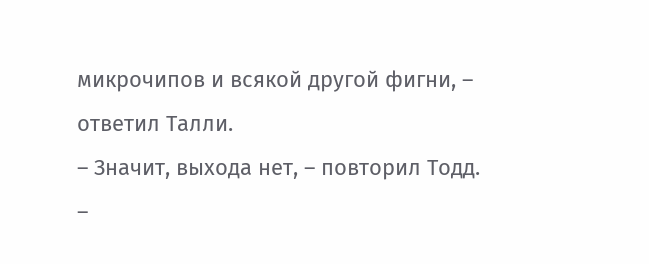микрочипов и всякой другой фигни, – ответил Талли.
– Значит, выхода нет, – повторил Тодд.
–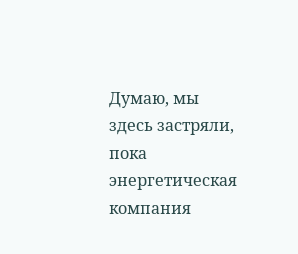Думаю, мы здесь застряли, пока энергетическая компания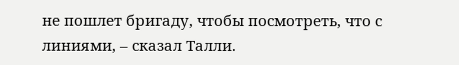не пошлет бригаду, чтобы посмотреть, что с линиями, – сказал Талли.